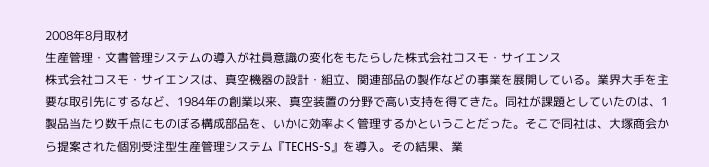2008年8月取材
生産管理・文書管理システムの導入が社員意識の変化をもたらした株式会社コスモ・サイエンス
株式会社コスモ・サイエンスは、真空機器の設計・組立、関連部品の製作などの事業を展開している。業界大手を主要な取引先にするなど、1984年の創業以来、真空装置の分野で高い支持を得てきた。同社が課題としていたのは、1製品当たり数千点にものぼる構成部品を、いかに効率よく管理するかということだった。そこで同社は、大塚商会から提案された個別受注型生産管理システム『TECHS-S』を導入。その結果、業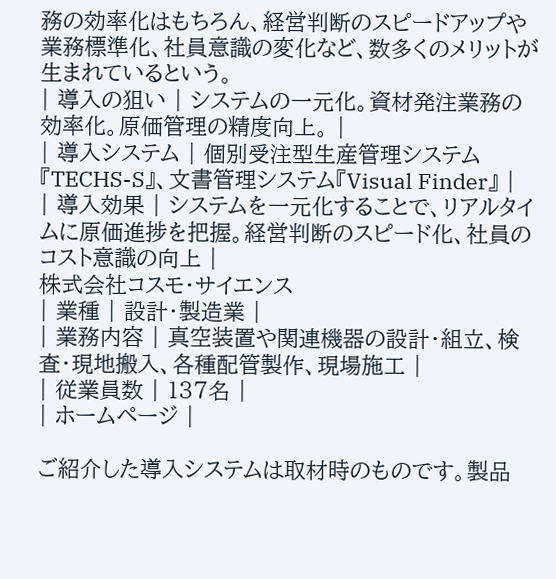務の効率化はもちろん、経営判断のスピードアップや業務標準化、社員意識の変化など、数多くのメリットが生まれているという。
| 導入の狙い | システムの一元化。資材発注業務の効率化。原価管理の精度向上。 |
| 導入システム | 個別受注型生産管理システム『TECHS-S』、文書管理システム『Visual Finder』 |
| 導入効果 | システムを一元化することで、リアルタイムに原価進捗を把握。経営判断のスピード化、社員のコスト意識の向上 |
株式会社コスモ・サイエンス
| 業種 | 設計・製造業 |
| 業務内容 | 真空装置や関連機器の設計・組立、検査・現地搬入、各種配管製作、現場施工 |
| 従業員数 | 137名 |
| ホームページ |

ご紹介した導入システムは取材時のものです。製品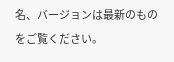名、バージョンは最新のものをご覧ください。